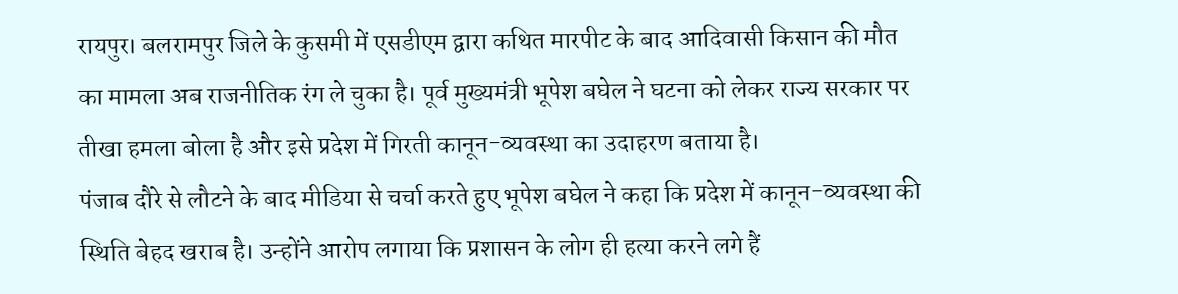रायपुर। बलरामपुर जिले के कुसमी में एसडीएम द्वारा कथित मारपीट के बाद आदिवासी किसान की मौत का मामला अब राजनीतिक रंग ले चुका है। पूर्व मुख्यमंत्री भूपेश बघेल ने घटना को लेकर राज्य सरकार पर तीखा हमला बोला है और इसे प्रदेश में गिरती कानून-व्यवस्था का उदाहरण बताया है।
पंजाब दौरे से लौटने के बाद मीडिया से चर्चा करते हुए भूपेश बघेल ने कहा कि प्रदेश में कानून-व्यवस्था की स्थिति बेहद खराब है। उन्होंने आरोप लगाया कि प्रशासन के लोग ही हत्या करने लगे हैं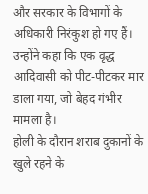और सरकार के विभागों के अधिकारी निरंकुश हो गए हैं। उन्होंने कहा कि एक वृद्ध आदिवासी को पीट-पीटकर मार डाला गया, जो बेहद गंभीर मामला है।
होली के दौरान शराब दुकानों के खुले रहने के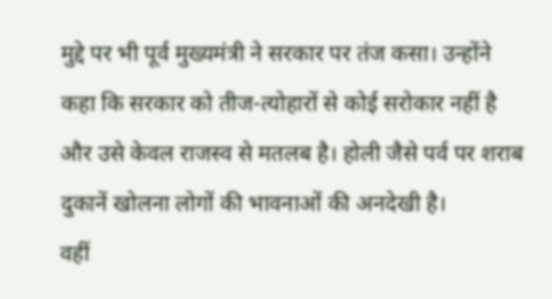मुद्दे पर भी पूर्व मुख्यमंत्री ने सरकार पर तंज कसा। उन्होंने कहा कि सरकार को तीज-त्योहारों से कोई सरोकार नहीं है और उसे केवल राजस्व से मतलब है। होली जैसे पर्व पर शराब दुकानें खोलना लोगों की भावनाओं की अनदेखी है।
वहीं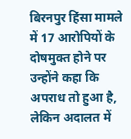बिरनपुर हिंसा मामले में 17 आरोपियों के दोषमुक्त होने पर उन्होंने कहा कि अपराध तो हुआ है, लेकिन अदालत में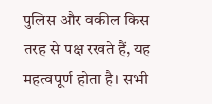पुलिस और वकील किस तरह से पक्ष रखते हैं, यह महत्वपूर्ण होता है। सभी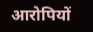आरोपियों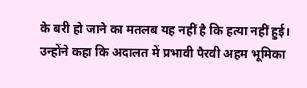के बरी हो जाने का मतलब यह नहीं है कि हत्या नहीं हुई। उन्होंने कहा कि अदालत में प्रभावी पैरवी अहम भूमिका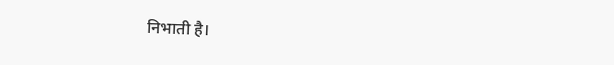निभाती है।